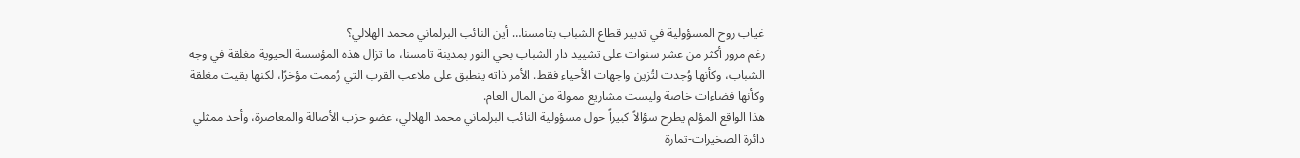غياب روح المسؤولية في تدبير قطاع الشباب بتامسنا… أين النائب البرلماني محمد الهلالي؟
رغم مرور أكثر من عشر سنوات على تشييد دار الشباب بحي النور بمدينة تامسنا، ما تزال هذه المؤسسة الحيوية مغلقة في وجه الشباب، وكأنها وُجدت لتُزين واجهات الأحياء فقط. الأمر ذاته ينطبق على ملاعب القرب التي رُممت مؤخرًا، لكنها بقيت مغلقة وكأنها فضاءات خاصة وليست مشاريع ممولة من المال العام.
هذا الواقع المؤلم يطرح سؤالاً كبيراً حول مسؤولية النائب البرلماني محمد الهلالي، عضو حزب الأصالة والمعاصرة، وأحد ممثلي دائرة الصخيرات-تمارة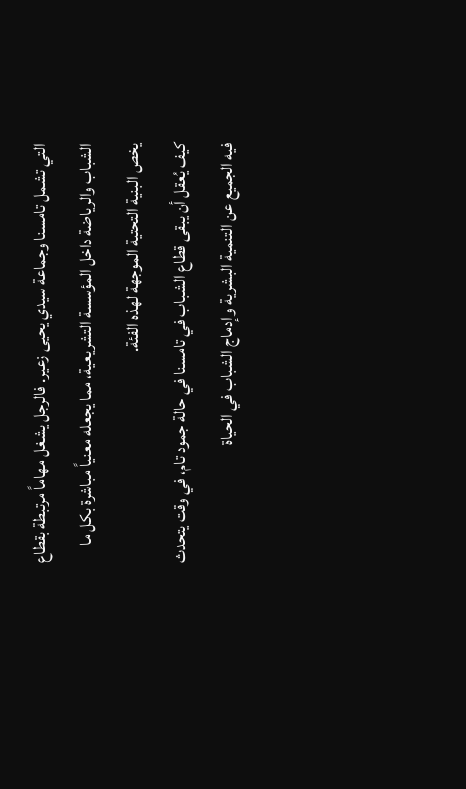التي تشمل تامسنا وجماعة سيدي يحيى زعير. فالرجل يشغل مهاماً مرتبطة بقطاع الشباب والرياضة داخل المؤسسة التشريعية، مما يجعله معنياً مباشرة بكل ما يخص البنية التحتية الموجهة لهذه الفئة.
كيف يُعقل أن يبقى قطاع الشباب في تامسنا في حالة جمود تام، في وقت يتحدث فيه الجميع عن التنمية البشرية وإدماج الشباب في الحياة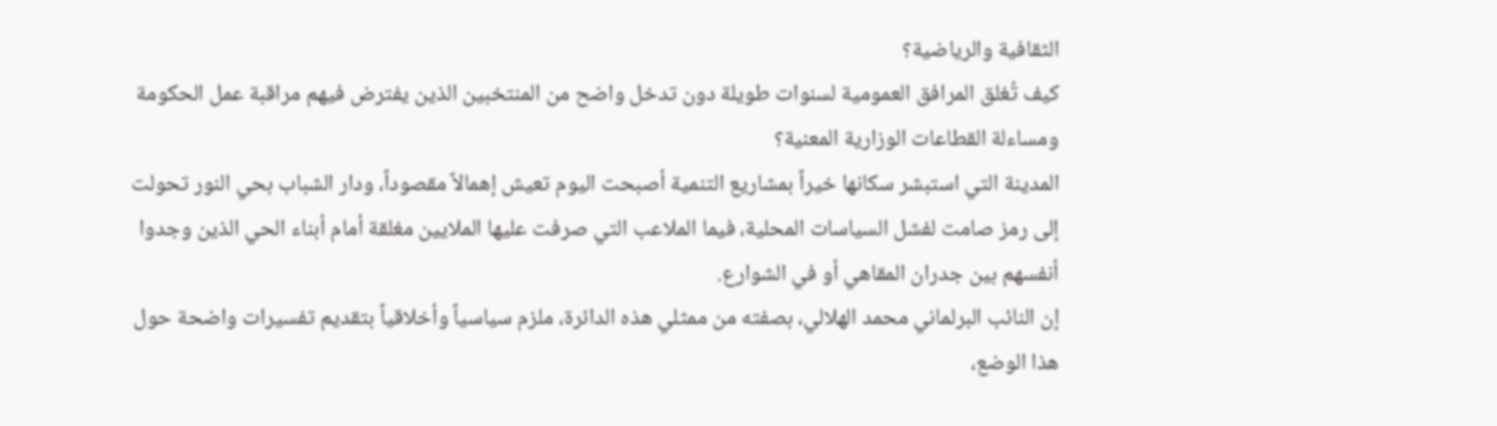الثقافية والرياضية؟
كيف تُغلق المرافق العمومية لسنوات طويلة دون تدخل واضح من المنتخبين الذين يفترض فيهم مراقبة عمل الحكومة ومساءلة القطاعات الوزارية المعنية؟
المدينة التي استبشر سكانها خيراً بمشاريع التنمية أصبحت اليوم تعيش إهمالاً مقصوداً، ودار الشباب بحي النور تحولت إلى رمز صامت لفشل السياسات المحلية، فيما الملاعب التي صرفت عليها الملايين مغلقة أمام أبناء الحي الذين وجدوا أنفسهم بين جدران المقاهي أو في الشوارع.
إن النائب البرلماني محمد الهلالي، بصفته من ممثلي هذه الدائرة، ملزم سياسياً وأخلاقياً بتقديم تفسيرات واضحة حول هذا الوضع،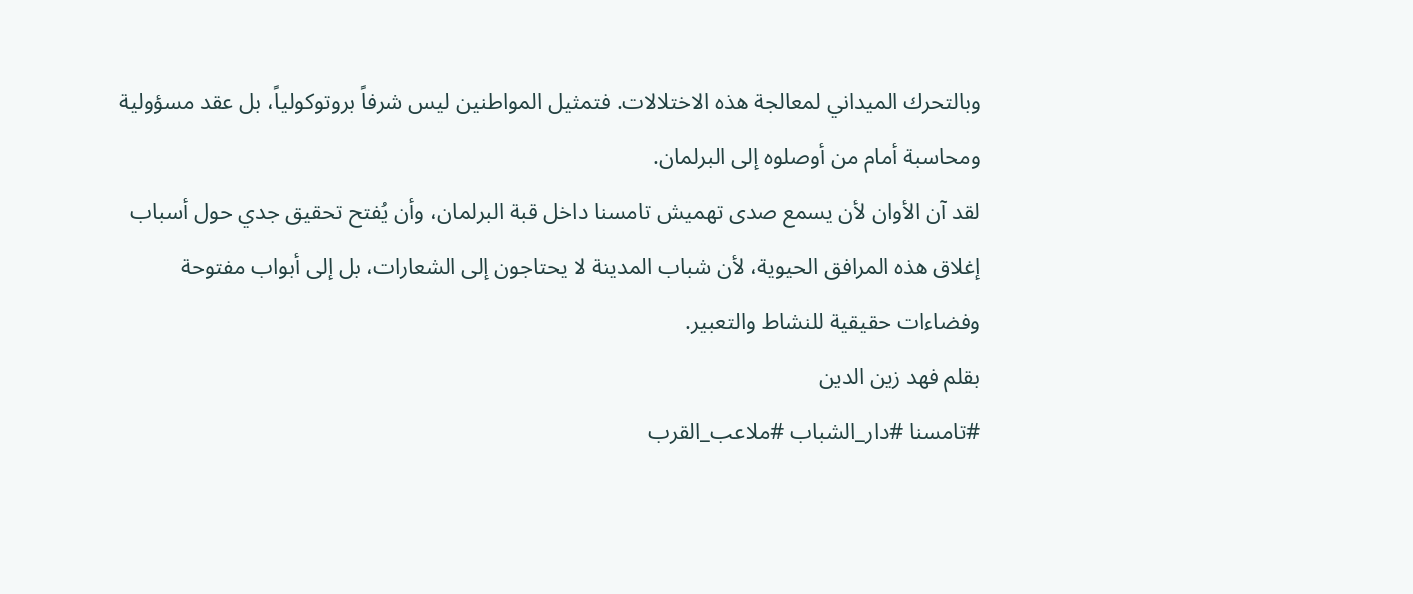وبالتحرك الميداني لمعالجة هذه الاختلالات. فتمثيل المواطنين ليس شرفاً بروتوكولياً، بل عقد مسؤولية ومحاسبة أمام من أوصلوه إلى البرلمان.
لقد آن الأوان لأن يسمع صدى تهميش تامسنا داخل قبة البرلمان، وأن يُفتح تحقيق جدي حول أسباب إغلاق هذه المرافق الحيوية، لأن شباب المدينة لا يحتاجون إلى الشعارات، بل إلى أبواب مفتوحة وفضاءات حقيقية للنشاط والتعبير.
بقلم فهد زين الدين
#تامسنا #دار_الشباب #ملاعب_القرب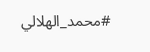#محمد_الهلالي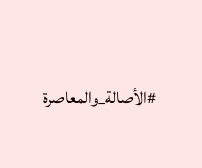#الأصالة_والمعاصرة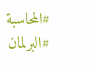#المحاسبة #البرلمان